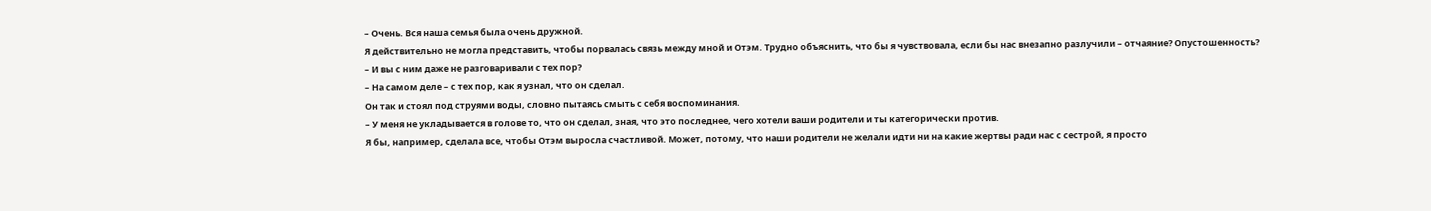– Очень. Вся наша семья была очень дружной.
Я действительно не могла представить, чтобы порвалась связь между мной и Отэм. Трудно объяснить, что бы я чувствовала, если бы нас внезапно разлучили – отчаяние? Опустошенность?
– И вы с ним даже не разговаривали с тех пор?
– На самом деле – с тех пор, как я узнал, что он сделал.
Он так и стоял под струями воды, словно пытаясь смыть с себя воспоминания.
– У меня не укладывается в голове то, что он сделал, зная, что это последнее, чего хотели ваши родители и ты категорически против.
Я бы, например, сделала все, чтобы Отэм выросла счастливой. Может, потому, что наши родители не желали идти ни на какие жертвы ради нас с сестрой, я просто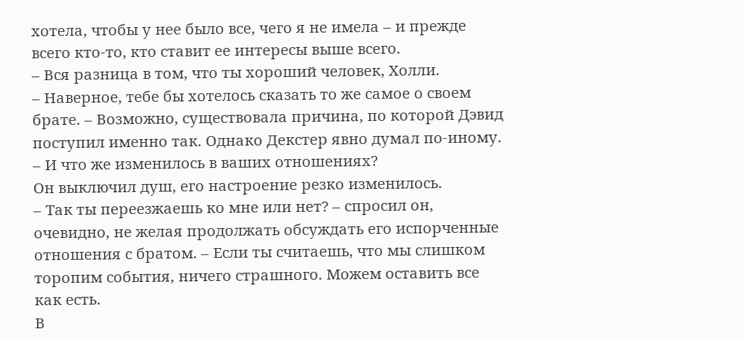хотела, чтобы у нее было все, чего я не имела – и прежде всего кто-то, кто ставит ее интересы выше всего.
– Вся разница в том, что ты хороший человек, Холли.
– Наверное, тебе бы хотелось сказать то же самое о своем брате. – Возможно, существовала причина, по которой Дэвид поступил именно так. Однако Декстер явно думал по-иному. – И что же изменилось в ваших отношениях?
Он выключил душ, его настроение резко изменилось.
– Так ты переезжаешь ко мне или нет? – спросил он, очевидно, не желая продолжать обсуждать его испорченные отношения с братом. – Если ты считаешь, что мы слишком торопим события, ничего страшного. Можем оставить все как есть.
В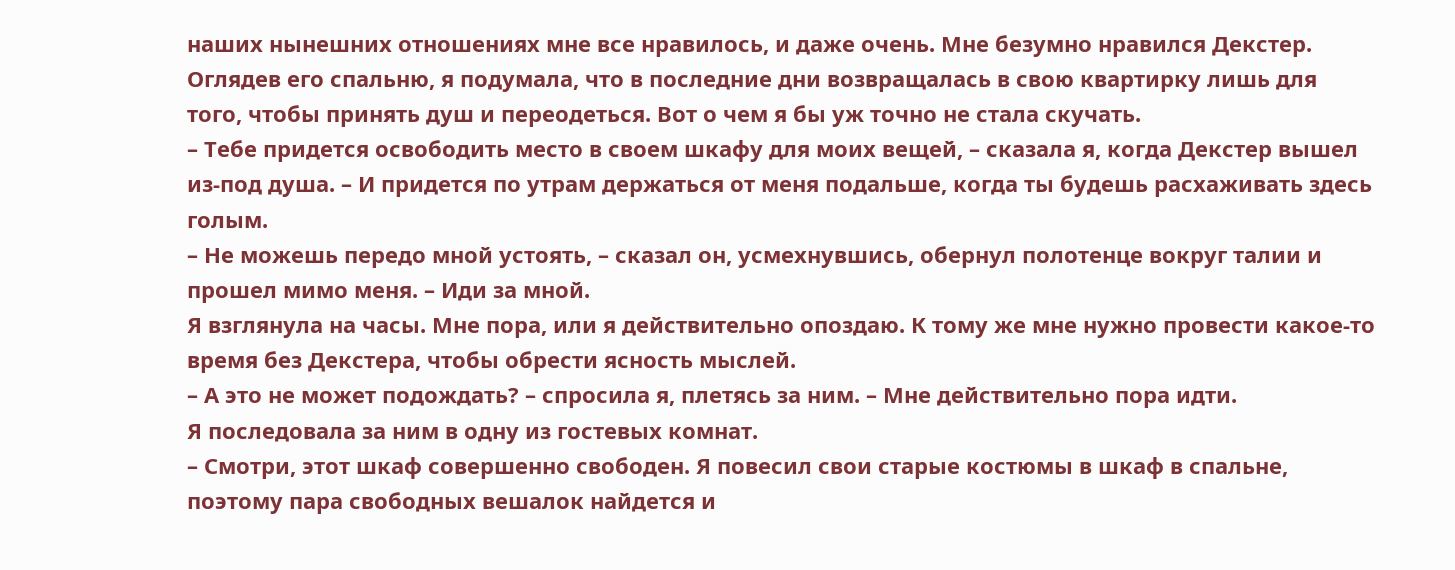наших нынешних отношениях мне все нравилось, и даже очень. Мне безумно нравился Декстер. Оглядев его спальню, я подумала, что в последние дни возвращалась в свою квартирку лишь для того, чтобы принять душ и переодеться. Вот о чем я бы уж точно не стала скучать.
– Тебе придется освободить место в своем шкафу для моих вещей, – сказала я, когда Декстер вышел из-под душа. – И придется по утрам держаться от меня подальше, когда ты будешь расхаживать здесь голым.
– Не можешь передо мной устоять, – сказал он, усмехнувшись, обернул полотенце вокруг талии и прошел мимо меня. – Иди за мной.
Я взглянула на часы. Мне пора, или я действительно опоздаю. К тому же мне нужно провести какое-то время без Декстера, чтобы обрести ясность мыслей.
– А это не может подождать? – спросила я, плетясь за ним. – Мне действительно пора идти.
Я последовала за ним в одну из гостевых комнат.
– Смотри, этот шкаф совершенно свободен. Я повесил свои старые костюмы в шкаф в спальне, поэтому пара свободных вешалок найдется и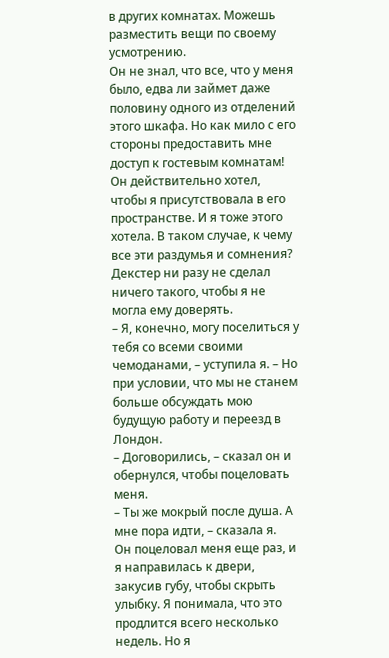в других комнатах. Можешь разместить вещи по своему усмотрению.
Он не знал, что все, что у меня было, едва ли займет даже половину одного из отделений этого шкафа. Но как мило с его стороны предоставить мне доступ к гостевым комнатам! Он действительно хотел, чтобы я присутствовала в его пространстве. И я тоже этого хотела. В таком случае, к чему все эти раздумья и сомнения? Декстер ни разу не сделал ничего такого, чтобы я не могла ему доверять.
– Я, конечно, могу поселиться у тебя со всеми своими чемоданами, – уступила я. – Но при условии, что мы не станем больше обсуждать мою будущую работу и переезд в Лондон.
– Договорились, – сказал он и обернулся, чтобы поцеловать меня.
– Ты же мокрый после душа. А мне пора идти, – сказала я.
Он поцеловал меня еще раз, и я направилась к двери, закусив губу, чтобы скрыть улыбку. Я понимала, что это продлится всего несколько недель. Но я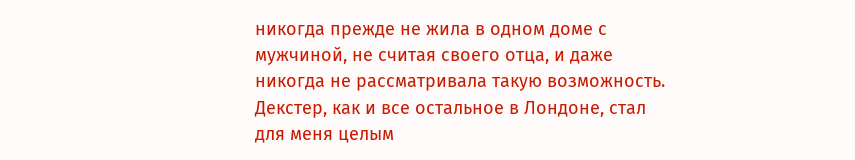никогда прежде не жила в одном доме с мужчиной, не считая своего отца, и даже никогда не рассматривала такую возможность.
Декстер, как и все остальное в Лондоне, стал для меня целым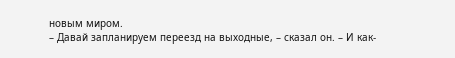новым миром.
– Давай запланируем переезд на выходные, – сказал он. – И как-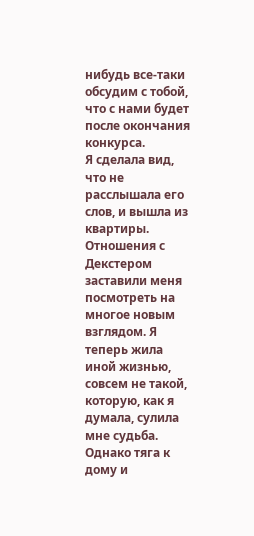нибудь все-таки обсудим с тобой, что с нами будет после окончания конкурса.
Я сделала вид, что не расслышала его слов, и вышла из квартиры. Отношения с Декстером заставили меня посмотреть на многое новым взглядом. Я теперь жила иной жизнью, совсем не такой, которую, как я думала, сулила мне судьба. Однако тяга к дому и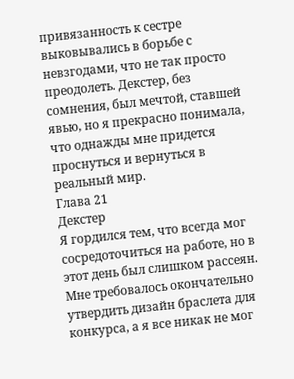привязанность к сестре выковывались в борьбе с невзгодами, что не так просто преодолеть. Декстер, без сомнения, был мечтой, ставшей явью, но я прекрасно понимала, что однажды мне придется проснуться и вернуться в реальный мир.
Глава 21
Декстер
Я гордился тем, что всегда мог сосредоточиться на работе, но в этот день был слишком рассеян. Мне требовалось окончательно утвердить дизайн браслета для конкурса, а я все никак не мог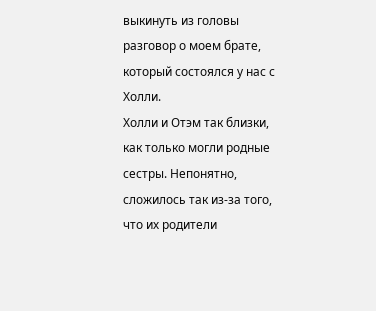выкинуть из головы разговор о моем брате, который состоялся у нас с Холли.
Холли и Отэм так близки, как только могли родные сестры. Непонятно, сложилось так из-за того, что их родители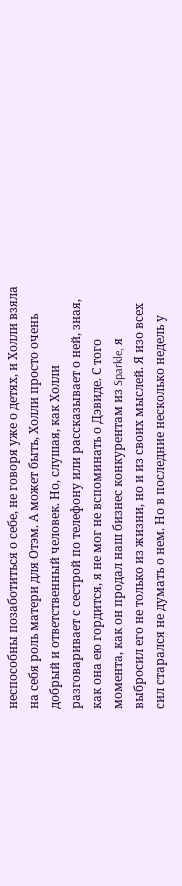неспособны позаботиться о себе, не говоря уже о детях, и Холли взяла на себя роль матери для Отэм. А может быть, Холли просто очень добрый и ответственный человек. Но, слушая, как Холли разговаривает с сестрой по телефону или рассказывает о ней, зная, как она ею гордится, я не мог не вспоминать о Дэвиде. С того момента, как он продал наш бизнес конкурентам из Sparkle, я выбросил его не только из жизни, но и из своих мыслей. Я изо всех сил старался не думать о нем. Но в последние несколько недель у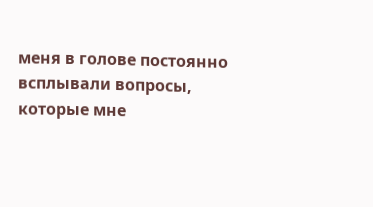меня в голове постоянно всплывали вопросы, которые мне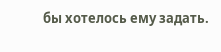бы хотелось ему задать.